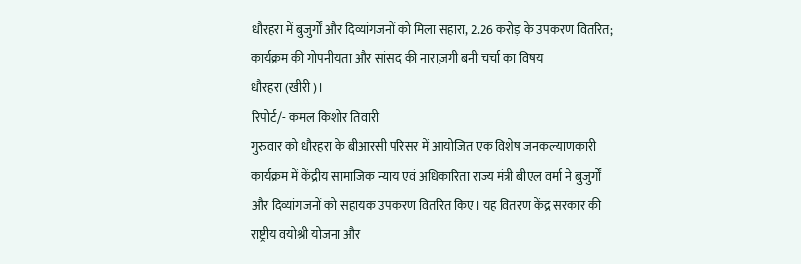धौरहरा में बुजुर्गों और दिव्यांगजनों को मिला सहारा, 2.26 करोड़ के उपकरण वितरित; कार्यक्रम की गोपनीयता और सांसद की नाराज़गी बनी चर्चा का विषय
धौरहरा (खीरी)।
रिपोर्ट/- कमल किशोर तिवारी
गुरुवार को धौरहरा के बीआरसी परिसर में आयोजित एक विशेष जनकल्याणकारी कार्यक्रम में केंद्रीय सामाजिक न्याय एवं अधिकारिता राज्य मंत्री बीएल वर्मा ने बुजुर्गों और दिव्यांगजनों को सहायक उपकरण वितरित किए। यह वितरण केंद्र सरकार की राष्ट्रीय वयोश्री योजना और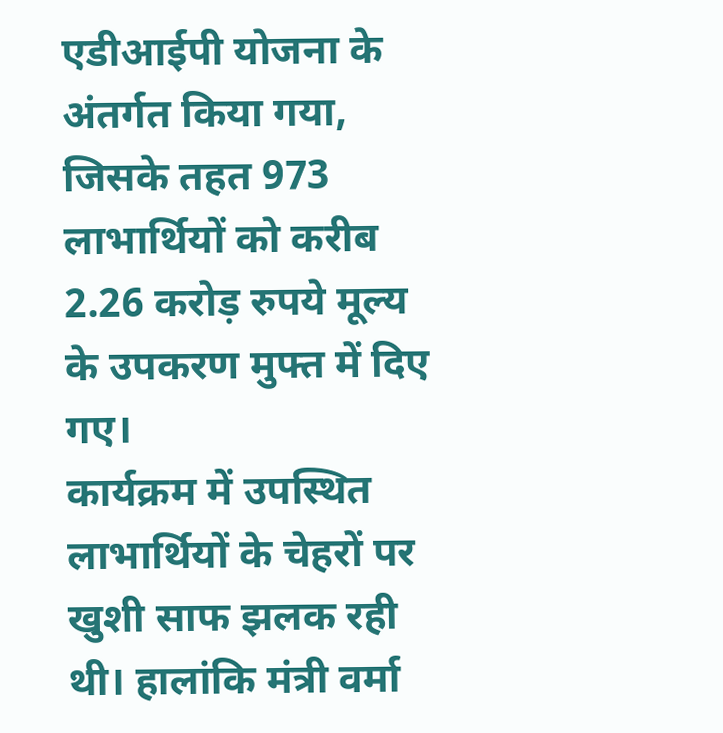एडीआईपी योजना के अंतर्गत किया गया, जिसके तहत 973 लाभार्थियों को करीब 2.26 करोड़ रुपये मूल्य के उपकरण मुफ्त में दिए गए।
कार्यक्रम में उपस्थित लाभार्थियों के चेहरों पर खुशी साफ झलक रही थी। हालांकि मंत्री वर्मा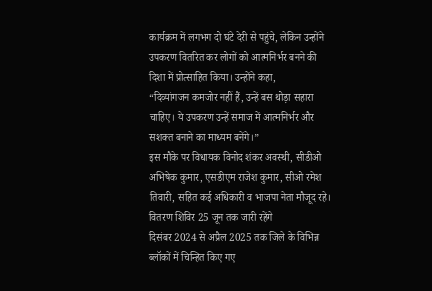कार्यक्रम में लगभग दो घंटे देरी से पहुंचे, लेकिन उन्होंने उपकरण वितरित कर लोगों को आत्मनिर्भर बनने की दिशा में प्रोत्साहित किया। उन्होंने कहा,
“दिव्यांगजन कमजोर नहीं हैं, उन्हें बस थोड़ा सहारा चाहिए। ये उपकरण उन्हें समाज में आत्मनिर्भर और सशक्त बनाने का माध्यम बनेंगे।”
इस मौके पर विधायक विनोद शंकर अवस्थी, सीडीओ अभिषेक कुमार, एसडीएम राजेश कुमार, सीओ रमेश तिवारी, सहित कई अधिकारी व भाजपा नेता मौजूद रहे।
वितरण शिविर 25 जून तक जारी रहेंगे
दिसंबर 2024 से अप्रैल 2025 तक जिले के विभिन्न ब्लॉकों में चिन्हित किए गए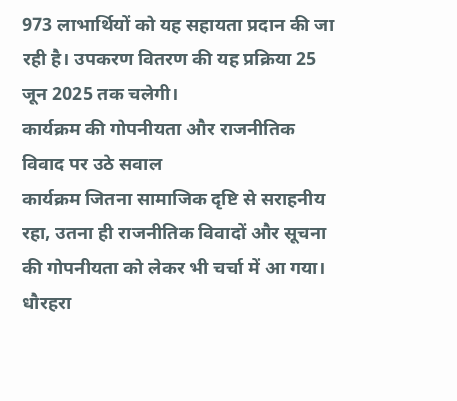973 लाभार्थियों को यह सहायता प्रदान की जा रही है। उपकरण वितरण की यह प्रक्रिया 25 जून 2025 तक चलेगी।
कार्यक्रम की गोपनीयता और राजनीतिक विवाद पर उठे सवाल
कार्यक्रम जितना सामाजिक दृष्टि से सराहनीय रहा, उतना ही राजनीतिक विवादों और सूचना की गोपनीयता को लेकर भी चर्चा में आ गया।
धौरहरा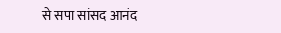से सपा सांसद आनंद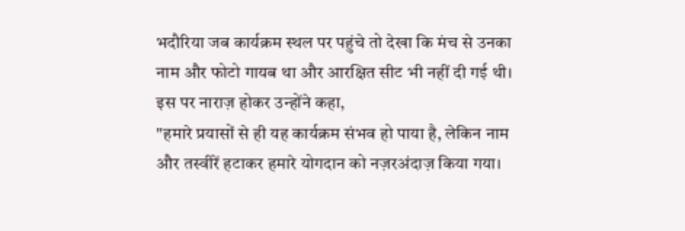भदौरिया जब कार्यक्रम स्थल पर पहुंचे तो देखा कि मंच से उनका नाम और फोटो गायब था और आरक्षित सीट भी नहीं दी गई थी। इस पर नाराज़ होकर उन्होंने कहा,
"हमारे प्रयासों से ही यह कार्यक्रम संभव हो पाया है, लेकिन नाम और तस्वीरें हटाकर हमारे योगदान को नज़रअंदाज़ किया गया।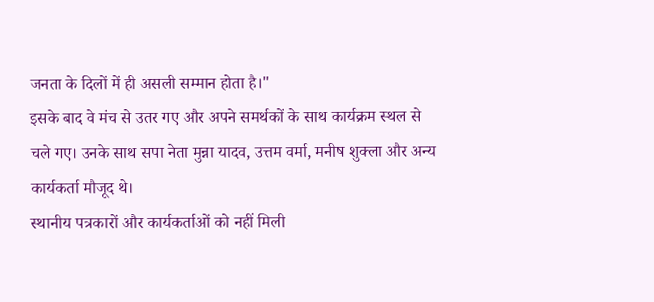जनता के दिलों में ही असली सम्मान होता है।"
इसके बाद वे मंच से उतर गए और अपने समर्थकों के साथ कार्यक्रम स्थल से चले गए। उनके साथ सपा नेता मुन्ना यादव, उत्तम वर्मा, मनीष शुक्ला और अन्य कार्यकर्ता मौजूद थे।
स्थानीय पत्रकारों और कार्यकर्ताओं को नहीं मिली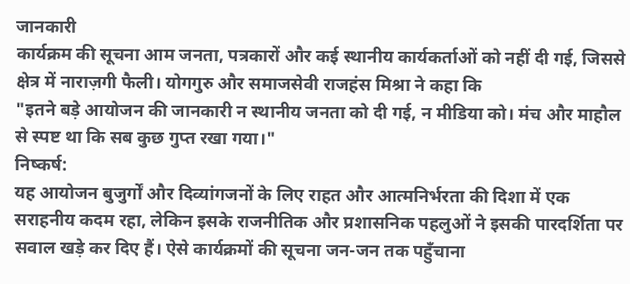जानकारी
कार्यक्रम की सूचना आम जनता, पत्रकारों और कई स्थानीय कार्यकर्ताओं को नहीं दी गई, जिससे क्षेत्र में नाराज़गी फैली। योगगुरु और समाजसेवी राजहंस मिश्रा ने कहा कि
"इतने बड़े आयोजन की जानकारी न स्थानीय जनता को दी गई, न मीडिया को। मंच और माहौल से स्पष्ट था कि सब कुछ गुप्त रखा गया।"
निष्कर्ष:
यह आयोजन बुजुर्गों और दिव्यांगजनों के लिए राहत और आत्मनिर्भरता की दिशा में एक सराहनीय कदम रहा, लेकिन इसके राजनीतिक और प्रशासनिक पहलुओं ने इसकी पारदर्शिता पर सवाल खड़े कर दिए हैं। ऐसे कार्यक्रमों की सूचना जन-जन तक पहुँचाना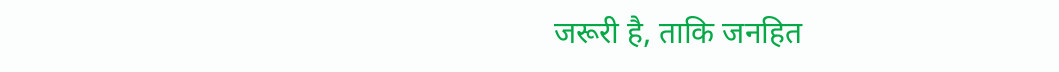जरूरी है, ताकि जनहित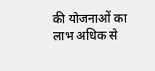की योजनाओं का लाभ अधिक से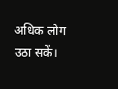अधिक लोग उठा सकें।